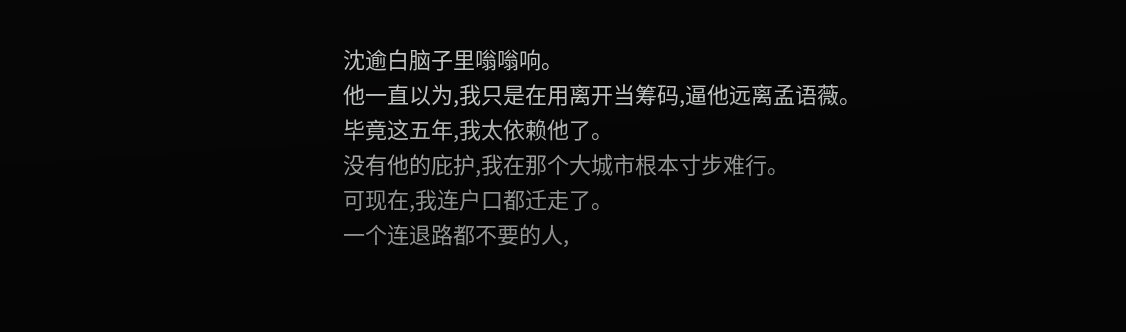沈逾白脑子里嗡嗡响。
他一直以为,我只是在用离开当筹码,逼他远离孟语薇。
毕竟这五年,我太依赖他了。
没有他的庇护,我在那个大城市根本寸步难行。
可现在,我连户口都迁走了。
一个连退路都不要的人,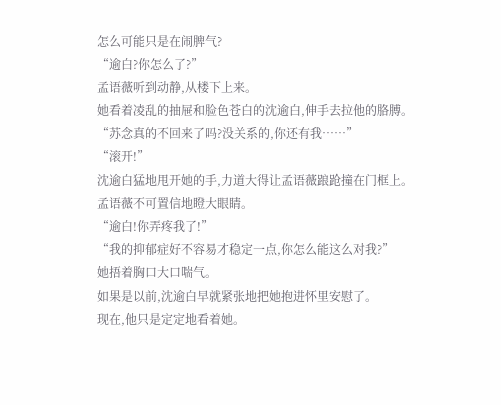怎么可能只是在闹脾气?
“逾白?你怎么了?”
孟语薇听到动静,从楼下上来。
她看着凌乱的抽屉和脸色苍白的沈逾白,伸手去拉他的胳膊。
“苏念真的不回来了吗?没关系的,你还有我……”
“滚开!”
沈逾白猛地甩开她的手,力道大得让孟语薇踉跄撞在门框上。
孟语薇不可置信地瞪大眼睛。
“逾白!你弄疼我了!”
“我的抑郁症好不容易才稳定一点,你怎么能这么对我?”
她捂着胸口大口喘气。
如果是以前,沈逾白早就紧张地把她抱进怀里安慰了。
现在,他只是定定地看着她。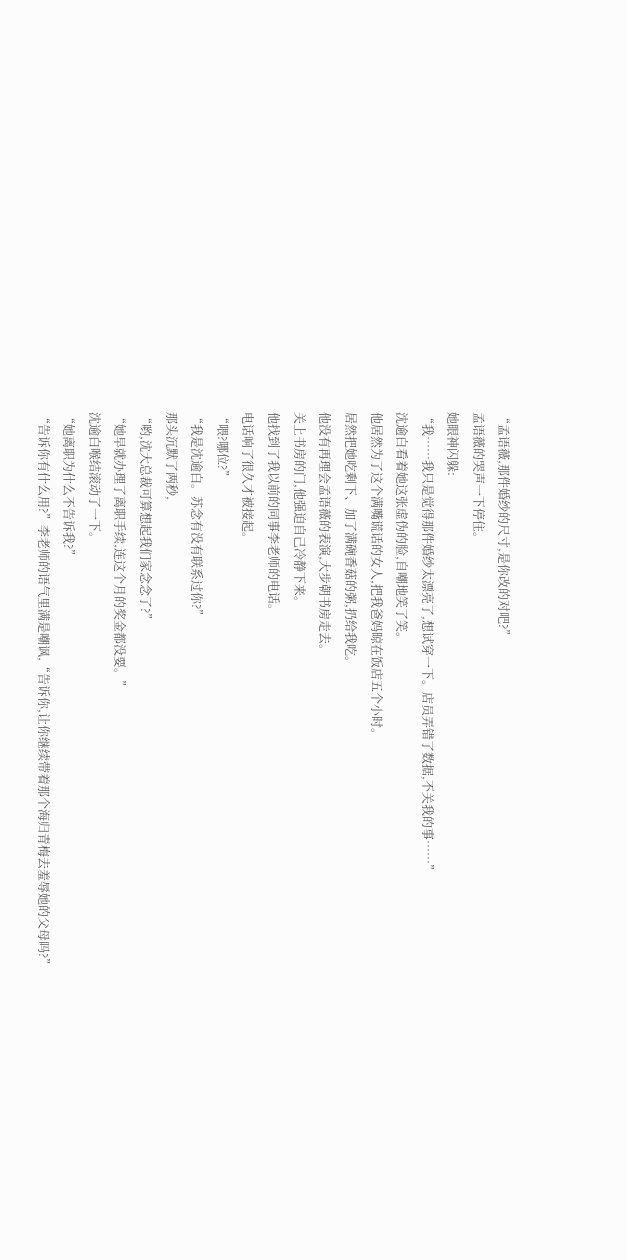“孟语薇,那件婚纱的尺寸,是你改的对吧?”
孟语薇的哭声一下停住。
她眼神闪躲:
“我……我只是觉得那件婚纱太漂亮了,想试穿一下。店员弄错了数据,不关我的事……”
沈逾白看着她这张虚伪的脸,自嘲地笑了笑。
他居然为了这个满嘴谎话的女人,把我爸妈晾在饭店五个小时。
居然把她吃剩下、加了满碗香菇的粥,扔给我吃。
他没有再理会孟语薇的表演,大步朝书房走去。
关上书房的门,他强迫自己冷静下来。
他找到了我以前的同事李老师的电话。
电话响了很久才被接起。
“喂?哪位?”
“我是沈逾白。苏念有没有联系过你?”
那头沉默了两秒,
“哟,沈大总裁可算想起我们家念念了?”
“她早就办理了离职手续,连这个月的奖金都没要。”
沈逾白喉结滚动了一下。
“她离职为什么不告诉我?”
“告诉你有什么用?”李老师的语气里满是嘲讽,“告诉你,让你继续带着那个海归青梅去羞辱她的父母吗?”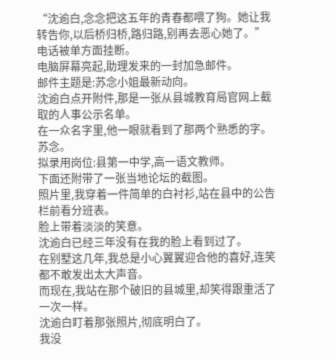“沈逾白,念念把这五年的青春都喂了狗。她让我转告你,以后桥归桥,路归路,别再去恶心她了。”
电话被单方面挂断。
电脑屏幕亮起,助理发来的一封加急邮件。
邮件主题是:苏念小姐最新动向。
沈逾白点开附件,那是一张从县城教育局官网上截取的人事公示名单。
在一众名字里,他一眼就看到了那两个熟悉的字。
苏念。
拟录用岗位:县第一中学,高一语文教师。
下面还附带了一张当地论坛的截图。
照片里,我穿着一件简单的白衬衫,站在县中的公告栏前看分班表。
脸上带着淡淡的笑意。
沈逾白已经三年没有在我的脸上看到过了。
在别墅这几年,我总是小心翼翼迎合他的喜好,连笑都不敢发出太大声音。
而现在,我站在那个破旧的县城里,却笑得跟重活了一次一样。
沈逾白盯着那张照片,彻底明白了。
我没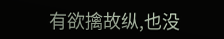有欲擒故纵,也没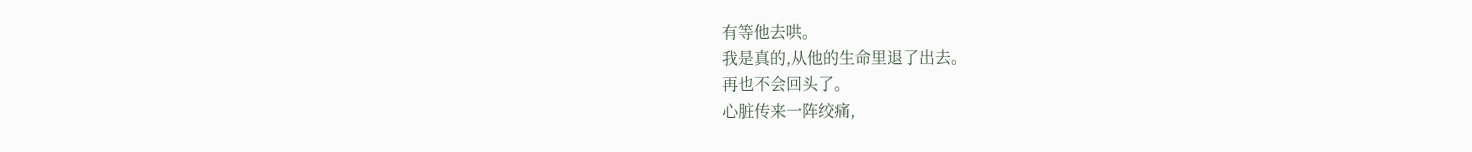有等他去哄。
我是真的,从他的生命里退了出去。
再也不会回头了。
心脏传来一阵绞痛,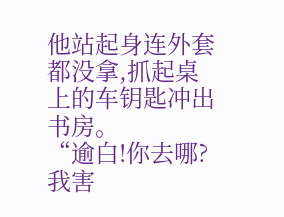他站起身连外套都没拿,抓起桌上的车钥匙冲出书房。
“逾白!你去哪?我害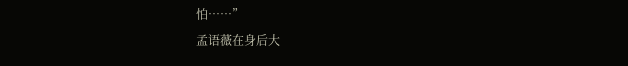怕……”
孟语薇在身后大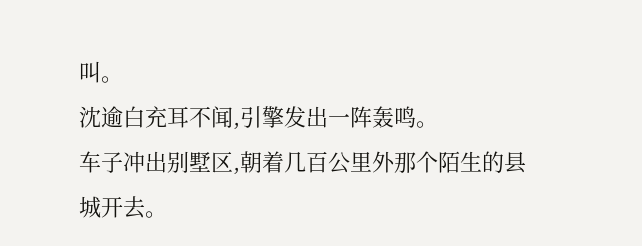叫。
沈逾白充耳不闻,引擎发出一阵轰鸣。
车子冲出别墅区,朝着几百公里外那个陌生的县城开去。